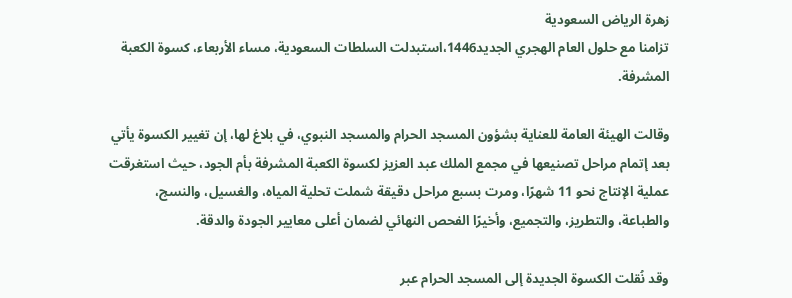زهرة الرياض السعودية
تزامنا مع حلول العام الهجري الجديد1446،استبدلت السلطات السعودية، مساء الأربعاء، كسوة الكعبة المشرفة.

وقالت الهيئة العامة للعناية بشؤون المسجد الحرام والمسجد النبوي، في بلاغ لها، إن تغيير الكسوة يأتي بعد إتمام مراحل تصنيعها في مجمع الملك عبد العزيز لكسوة الكعبة المشرفة بأم الجود، حيث استغرقت عملية الإنتاج نحو 11 شهرًا، ومرت بسبع مراحل دقيقة شملت تحلية المياه، والغسيل، والنسج، والطباعة، والتطريز، والتجميع، وأخيرًا الفحص النهائي لضمان أعلى معايير الجودة والدقة.

وقد نُقلت الكسوة الجديدة إلى المسجد الحرام عبر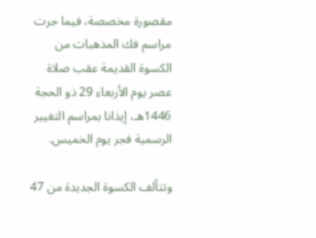مقصورة مخصصة، فيما جرت مراسم فك المذهبات من الكسوة القديمة عقب صلاة عصر يوم الأربعاء 29 ذو الحجة 1446هـ، إيذانا بمراسم التغيير الرسمية فجر يوم الخميس.

وتتألف الكسوة الجديدة من 47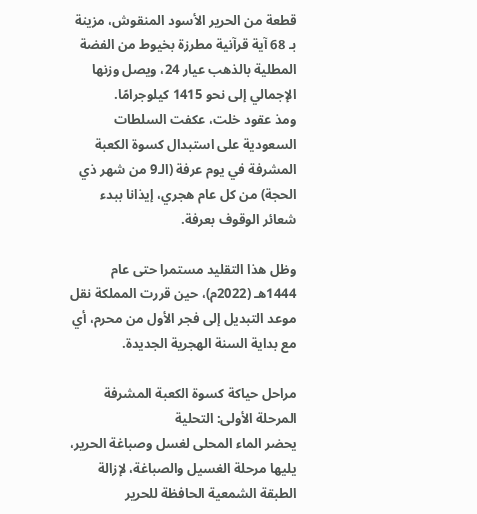قطعة من الحرير الأسود المنقوش، مزينة بـ 68 آية قرآنية مطرزة بخيوط من الفضة المطلية بالذهب عيار 24، ويصل وزنها الإجمالي إلى نحو 1415 كيلوجرامًا.
ومذ عقود خلت، عكفت السلطات السعودية على استبدال كسوة الكعبة المشرفة في يوم عرفة (الـ9 من شهر ذي الحجة) من كل عام هجري، إيذانا ببدء شعائر الوقوف بعرفة.

وظل هذا التقليد مستمرا حتى عام 1444هـ (2022م)، حين قررت المملكة نقل موعد التبديل إلى فجر الأول من محرم، أي مع بداية السنة الهجرية الجديدة.

مراحل حياكة كسوة الكعبة المشرفة
المرحلة الأولى: التحلية
يحضر الماء المحلى لغسل وصباغة الحرير، يليها مرحلة الغسيل والصباغة، لإزالة الطبقة الشمعية الحافظة للحرير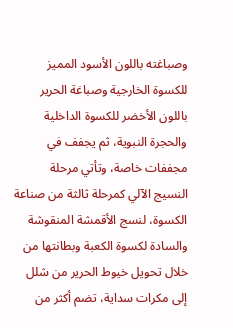وصباغته باللون الأسود المميز للكسوة الخارجية وصباغة الحرير باللون الأخضر للكسوة الداخلية والحجرة النبوية، ثم يجفف في مجففات خاصة، وتأتي مرحلة النسيج الآلي كمرحلة ثالثة من صناعة الكسوة، لنسج الأقمشة المنقوشة والسادة لكسوة الكعبة وبطانتها من خلال تحويل خيوط الحرير من شلل إلى مكرات سداية، تضم أكثر من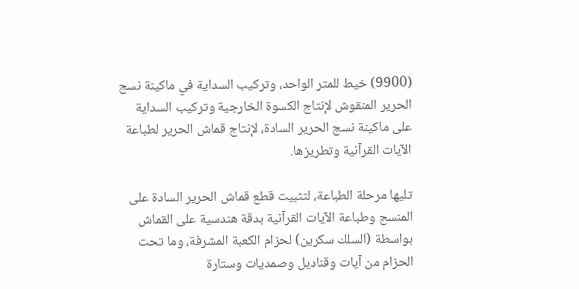(9900) خيط للمتر الواحد، وتركيب السداية في ماكينة نسج الحرير المنقوش لإنتاج الكسوة الخارجية وتركيب السداية على ماكينة نسج الحرير السادة، لإنتاج قماش الحرير لطباعة الآيات القرآنية وتطريزها.

تليها مرحلة الطباعة، لتثبيت قطع قماش الحرير السادة على المنسج وطباعة الآيات القرآنية بدقة هندسية على القماش بواسطة (السلك سكرين) لحزام الكعبة المشرفة، وما تحت الحزام من آيات وقناديل وصمديات وستارة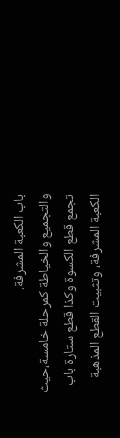باب الكعبة المشرفة.
والتجميع والخياطة كمرحلة خامسة،حيث تجمع قطع الكسوة وكذا قطع ستارة باب الكعبة المشرفة، وتثبيت القطع المذهبة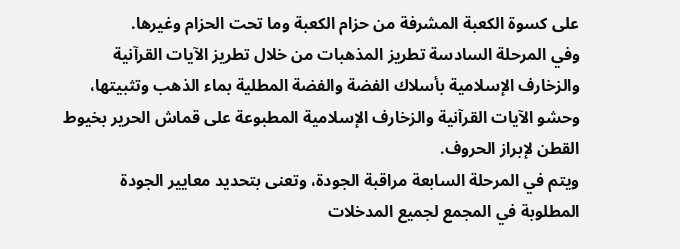على كسوة الكعبة المشرفة من حزام الكعبة وما تحت الحزام وغيرها.
وفي المرحلة السادسة تطريز المذهبات من خلال تطريز الآيات القرآنية والزخارف الإسلامية بأسلاك الفضة والفضة المطلية بماء الذهب وتثبيتها، وحشو الآيات القرآنية والزخارف الإسلامية المطبوعة على قماش الحرير بخيوط القطن لإبراز الحروف.
ويتم في المرحلة السابعة مراقبة الجودة، وتعنى بتحديد معايير الجودة المطلوبة في المجمع لجميع المدخلات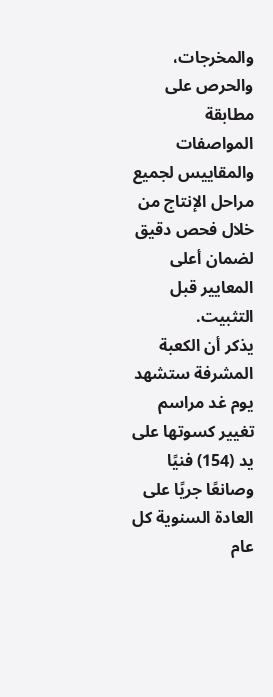والمخرجات، والحرص على مطابقة المواصفات والمقاييس لجميع مراحل الإنتاج من خلال فحص دقيق لضمان أعلى المعايير قبل التثبيت.
يذكر أن الكعبة المشرفة ستشهد يوم غد مراسم تغيير كسوتها على يد (154) فنيًا وصانعًا جريًا على العادة السنوية كل عام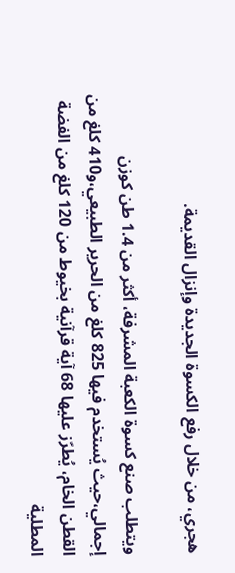هجري، من خلال رفع الكسوة الجديدة وإنزال القديمة.

ويتطلب صنع كسوة الكعبة المشرفة، أكثر من 1.4 طن كوزن إجمالي،حيث يُستخدم فيها 825 كلغ من الحرير الطبيعي،و410 كلغ من القطن الخام، يُطرّز عليها 68 آية قرآنية بخيوط من 120 كلغ من الفضة المطلية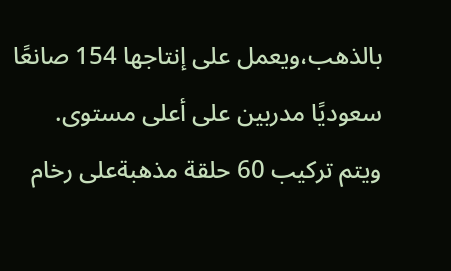بالذهب،ويعمل على إنتاجها 154 صانعًا سعوديًا مدربين على أعلى مستوى.
ويتم تركيب 60 حلقة مذهبةعلى رخام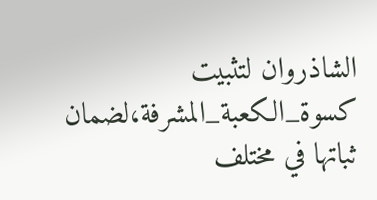الشاذروان لتثبيت كسوة_الكعبة_المشرفة،لضمان ثباتها في مختلف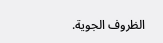الظروف الجوية.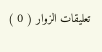تعليقات الزوار ( 0 )